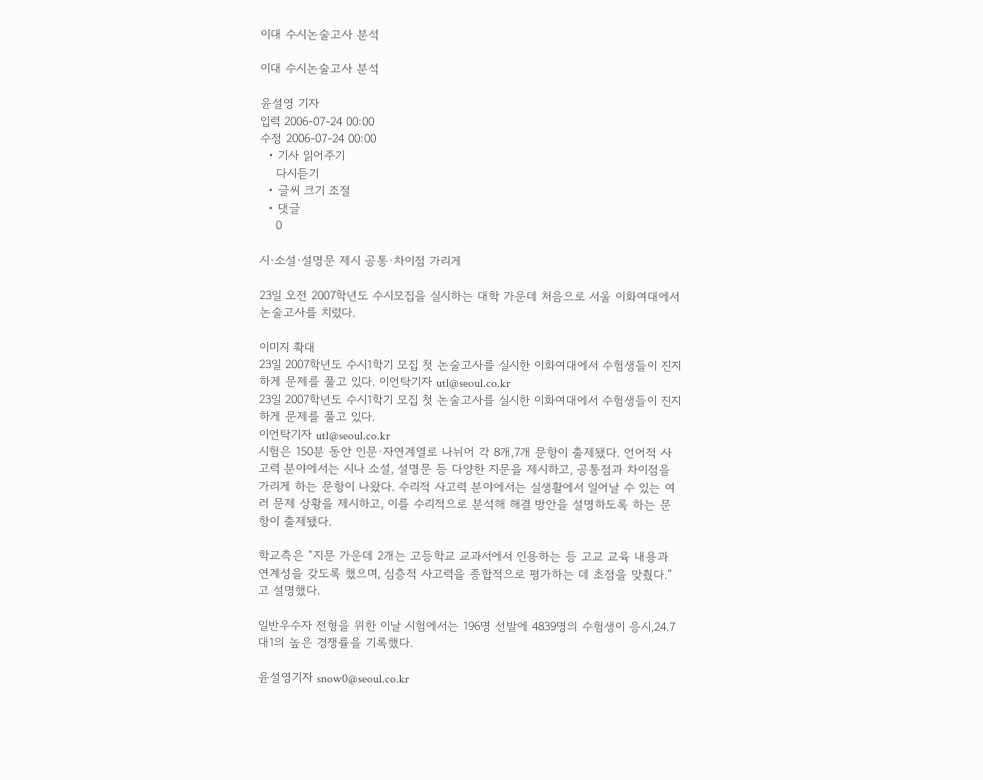이대 수시논술고사 분석

이대 수시논술고사 분석

윤설영 기자
입력 2006-07-24 00:00
수정 2006-07-24 00:00
  • 기사 읽어주기
    다시듣기
  • 글씨 크기 조절
  • 댓글
    0

시·소설·설명문 제시 공통·차이점 가리게

23일 오전 2007학년도 수시모집을 실시하는 대학 가운데 처음으로 서울 이화여대에서 논술고사를 치렀다.

이미지 확대
23일 2007학년도 수시1학기 모집 첫 논술고사를 실시한 이화여대에서 수험생들이 진지하게 문제를 풀고 있다. 이언탁기자 utl@seoul.co.kr
23일 2007학년도 수시1학기 모집 첫 논술고사를 실시한 이화여대에서 수험생들이 진지하게 문제를 풀고 있다.
이언탁기자 utl@seoul.co.kr
시험은 150분 동안 인문·자연계열로 나뉘어 각 8개,7개 문항이 출제됐다. 언어적 사고력 분야에서는 시나 소설, 설명문 등 다양한 지문을 제시하고, 공통점과 차이점을 가리게 하는 문항이 나왔다. 수리적 사고력 분야에서는 실생활에서 일어날 수 있는 여러 문제 상황을 제시하고, 이를 수리적으로 분석해 해결 방안을 설명하도록 하는 문항이 출제됐다.

학교측은 “지문 가운데 2개는 고등학교 교과서에서 인용하는 등 고교 교육 내용과 연계성을 갖도록 했으며, 심층적 사고력을 종합적으로 평가하는 데 초점을 맞췄다.”고 설명했다.

일반우수자 전형을 위한 이날 시험에서는 196명 선발에 4839명의 수험생이 응시,24.7대1의 높은 경쟁률을 기록했다.

윤설영기자 snow0@seoul.co.kr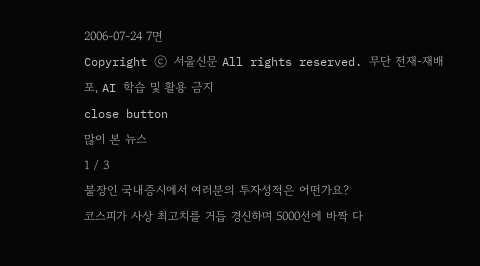2006-07-24 7면
Copyright ⓒ 서울신문 All rights reserved. 무단 전재-재배포, AI 학습 및 활용 금지
close button
많이 본 뉴스
1 / 3
불장인 국내증시에서 여러분의 투자성적은 어떤가요?
코스피가 사상 최고치를 거듭 경신하며 5000선에 바짝 다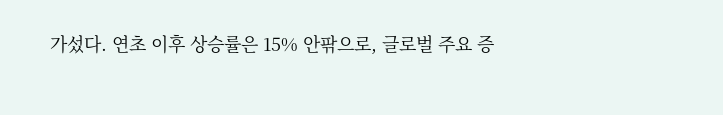가섰다. 연초 이후 상승률은 15% 안팎으로, 글로벌 주요 증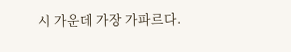시 가운데 가장 가파르다.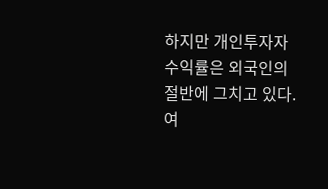하지만 개인투자자 수익률은 외국인의 절반에 그치고 있다. 여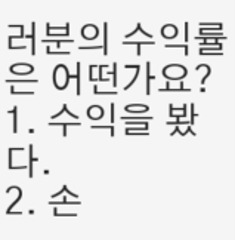러분의 수익률은 어떤가요?
1. 수익을 봤다.
2. 손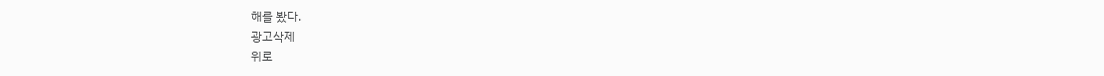해를 봤다.
광고삭제
위로